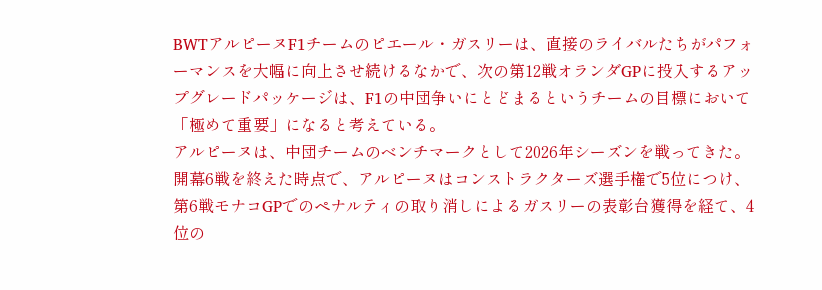BWTアルピーヌF1チームのピエール・ガスリーは、直接のライバルたちがパフォーマンスを大幅に向上させ続けるなかで、次の第12戦オランダGPに投入するアップグレードパッケージは、F1の中団争いにとどまるというチームの目標において「極めて重要」になると考えている。
アルピーヌは、中団チームのベンチマークとして2026年シーズンを戦ってきた。開幕6戦を終えた時点で、アルピーヌはコンストラクターズ選手権で5位につけ、第6戦モナコGPでのペナルティの取り消しによるガスリーの表彰台獲得を経て、4位の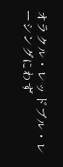オラクル・レッドブル・レーシングにわず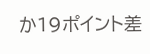か19ポイント差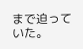まで迫っていた。